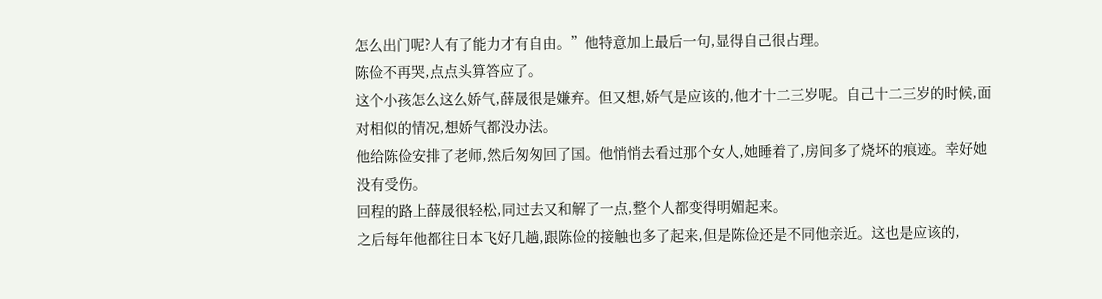怎么出门呢?人有了能力才有自由。”他特意加上最后一句,显得自己很占理。
陈俭不再哭,点点头算答应了。
这个小孩怎么这么娇气,薛晟很是嫌弃。但又想,娇气是应该的,他才十二三岁呢。自己十二三岁的时候,面对相似的情况,想娇气都没办法。
他给陈俭安排了老师,然后匆匆回了国。他悄悄去看过那个女人,她睡着了,房间多了烧坏的痕迹。幸好她没有受伤。
回程的路上薛晟很轻松,同过去又和解了一点,整个人都变得明媚起来。
之后每年他都往日本飞好几趟,跟陈俭的接触也多了起来,但是陈俭还是不同他亲近。这也是应该的,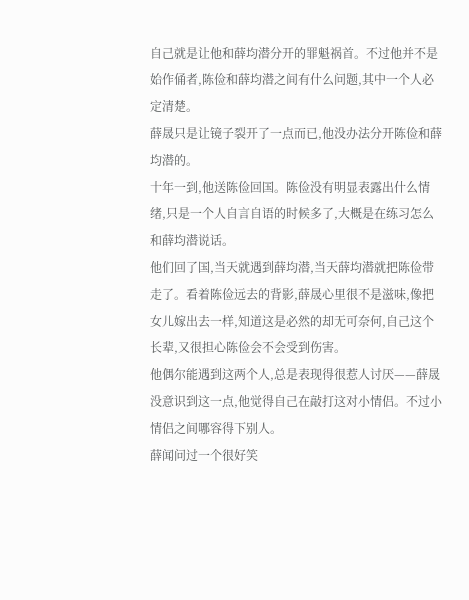自己就是让他和薛均潜分开的罪魁祸首。不过他并不是始作俑者,陈俭和薛均潜之间有什么问题,其中一个人必定清楚。
薛晟只是让镜子裂开了一点而已,他没办法分开陈俭和薛均潜的。
十年一到,他送陈俭回国。陈俭没有明显表露出什么情绪,只是一个人自言自语的时候多了,大概是在练习怎么和薛均潜说话。
他们回了国,当天就遇到薛均潜,当天薛均潜就把陈俭带走了。看着陈俭远去的背影,薛晟心里很不是滋味,像把女儿嫁出去一样,知道这是必然的却无可奈何,自己这个长辈,又很担心陈俭会不会受到伤害。
他偶尔能遇到这两个人,总是表现得很惹人讨厌——薛晟没意识到这一点,他觉得自己在敲打这对小情侣。不过小情侣之间哪容得下别人。
薛闻问过一个很好笑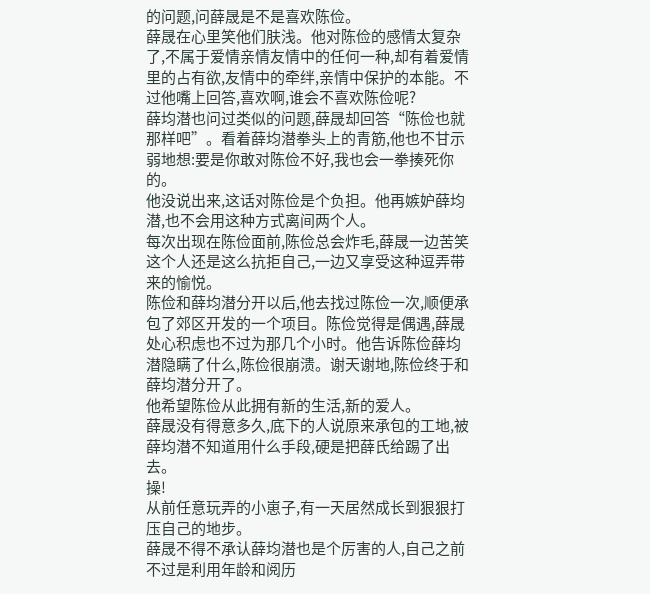的问题,问薛晟是不是喜欢陈俭。
薛晟在心里笑他们肤浅。他对陈俭的感情太复杂了,不属于爱情亲情友情中的任何一种,却有着爱情里的占有欲,友情中的牵绊,亲情中保护的本能。不过他嘴上回答,喜欢啊,谁会不喜欢陈俭呢?
薛均潜也问过类似的问题,薛晟却回答“陈俭也就那样吧”。看着薛均潜拳头上的青筋,他也不甘示弱地想:要是你敢对陈俭不好,我也会一拳揍死你的。
他没说出来,这话对陈俭是个负担。他再嫉妒薛均潜,也不会用这种方式离间两个人。
每次出现在陈俭面前,陈俭总会炸毛,薛晟一边苦笑这个人还是这么抗拒自己,一边又享受这种逗弄带来的愉悦。
陈俭和薛均潜分开以后,他去找过陈俭一次,顺便承包了郊区开发的一个项目。陈俭觉得是偶遇,薛晟处心积虑也不过为那几个小时。他告诉陈俭薛均潜隐瞒了什么,陈俭很崩溃。谢天谢地,陈俭终于和薛均潜分开了。
他希望陈俭从此拥有新的生活,新的爱人。
薛晟没有得意多久,底下的人说原来承包的工地,被薛均潜不知道用什么手段,硬是把薛氏给踢了出去。
操!
从前任意玩弄的小崽子,有一天居然成长到狠狠打压自己的地步。
薛晟不得不承认薛均潜也是个厉害的人,自己之前不过是利用年龄和阅历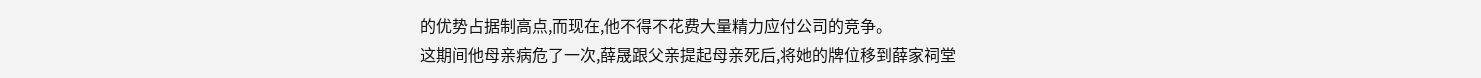的优势占据制高点,而现在,他不得不花费大量精力应付公司的竞争。
这期间他母亲病危了一次,薛晟跟父亲提起母亲死后,将她的牌位移到薛家祠堂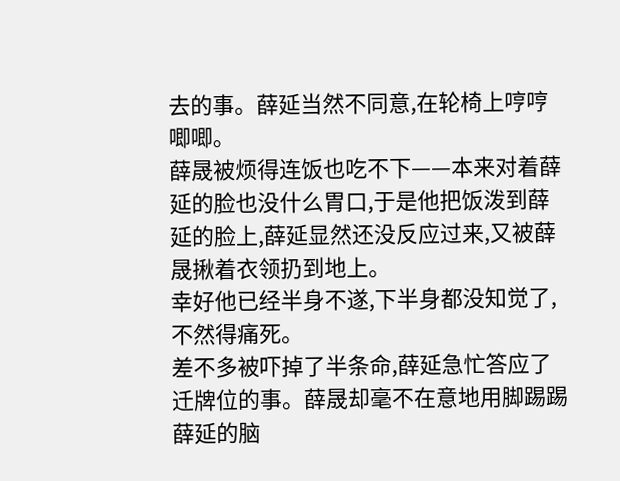去的事。薛延当然不同意,在轮椅上哼哼唧唧。
薛晟被烦得连饭也吃不下——本来对着薛延的脸也没什么胃口,于是他把饭泼到薛延的脸上,薛延显然还没反应过来,又被薛晟揪着衣领扔到地上。
幸好他已经半身不遂,下半身都没知觉了,不然得痛死。
差不多被吓掉了半条命,薛延急忙答应了迁牌位的事。薛晟却毫不在意地用脚踢踢薛延的脑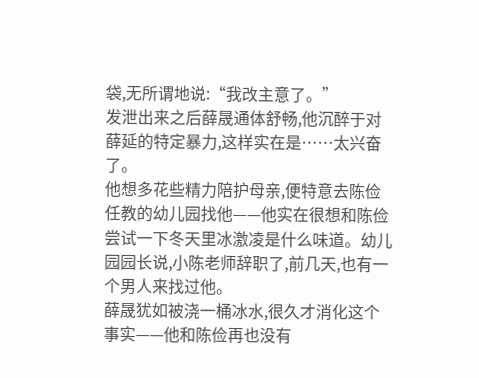袋,无所谓地说:“我改主意了。”
发泄出来之后薛晟通体舒畅,他沉醉于对薛延的特定暴力,这样实在是……太兴奋了。
他想多花些精力陪护母亲,便特意去陈俭任教的幼儿园找他——他实在很想和陈俭尝试一下冬天里冰激凌是什么味道。幼儿园园长说,小陈老师辞职了,前几天,也有一个男人来找过他。
薛晟犹如被浇一桶冰水,很久才消化这个事实——他和陈俭再也没有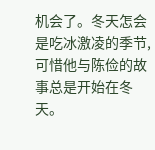机会了。冬天怎会是吃冰激凌的季节,可惜他与陈俭的故事总是开始在冬天。